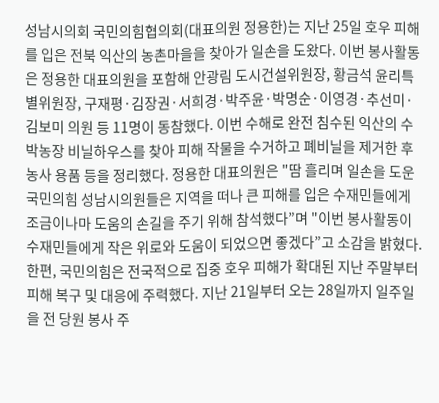성남시의회 국민의힘협의회(대표의원 정용한)는 지난 25일 호우 피해를 입은 전북 익산의 농촌마을을 찾아가 일손을 도왔다. 이번 봉사활동은 정용한 대표의원을 포함해 안광림 도시건설위원장, 황금석 윤리특별위원장, 구재평·김장권·서희경·박주윤·박명순·이영경·추선미·김보미 의원 등 11명이 동참했다. 이번 수해로 완전 침수된 익산의 수박농장 비닐하우스를 찾아 피해 작물을 수거하고 폐비닐을 제거한 후 농사 용품 등을 정리했다. 정용한 대표의원은 "땀 흘리며 일손을 도운 국민의힘 성남시의원들은 지역을 떠나 큰 피해를 입은 수재민들에게 조금이나마 도움의 손길을 주기 위해 참석했다”며 "이번 봉사활동이 수재민들에게 작은 위로와 도움이 되었으면 좋겠다”고 소감을 밝혔다. 한편, 국민의힘은 전국적으로 집중 호우 피해가 확대된 지난 주말부터 피해 복구 및 대응에 주력했다. 지난 21일부터 오는 28일까지 일주일을 전 당원 봉사 주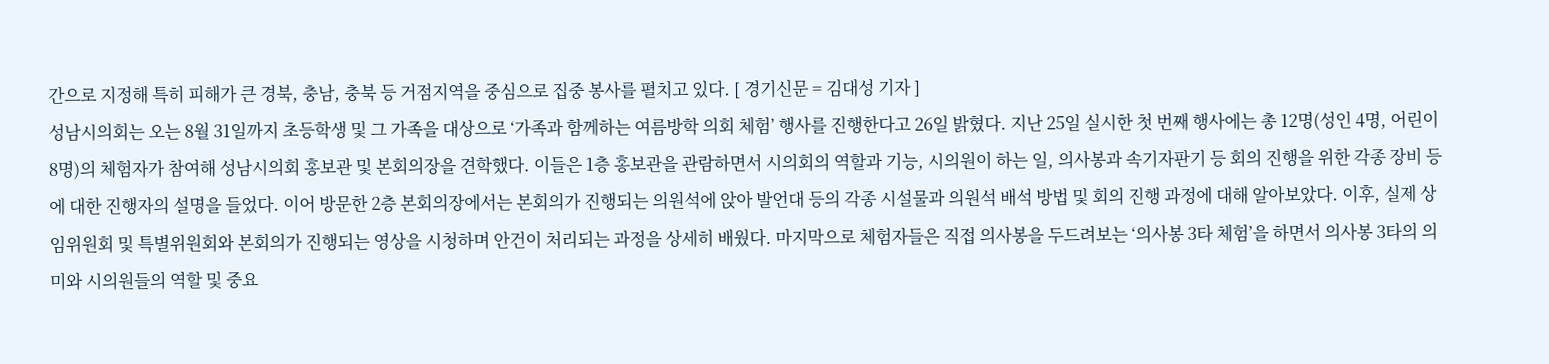간으로 지정해 특히 피해가 큰 경북, 충남, 충북 등 거점지역을 중심으로 집중 봉사를 펼치고 있다. [ 경기신문 = 김대성 기자 ]
성남시의회는 오는 8월 31일까지 초등학생 및 그 가족을 대상으로 ‘가족과 함께하는 여름방학 의회 체험’ 행사를 진행한다고 26일 밝혔다. 지난 25일 실시한 첫 번째 행사에는 총 12명(성인 4명, 어린이 8명)의 체험자가 참여해 성남시의회 홍보관 및 본회의장을 견학했다. 이들은 1층 홍보관을 관람하면서 시의회의 역할과 기능, 시의원이 하는 일, 의사봉과 속기자판기 등 회의 진행을 위한 각종 장비 등에 대한 진행자의 설명을 들었다. 이어 방문한 2층 본회의장에서는 본회의가 진행되는 의원석에 앉아 발언대 등의 각종 시설물과 의원석 배석 방법 및 회의 진행 과정에 대해 알아보았다. 이후, 실제 상임위원회 및 특별위원회와 본회의가 진행되는 영상을 시청하며 안건이 처리되는 과정을 상세히 배웠다. 마지막으로 체험자들은 직접 의사봉을 두드려보는 ‘의사봉 3타 체험’을 하면서 의사봉 3타의 의미와 시의원들의 역할 및 중요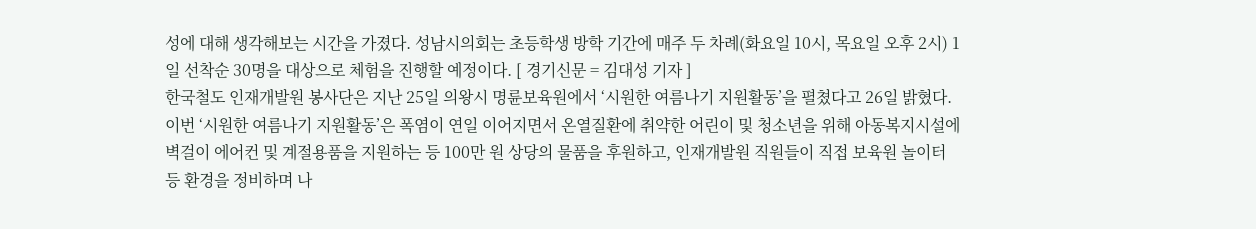성에 대해 생각해보는 시간을 가졌다. 성남시의회는 초등학생 방학 기간에 매주 두 차례(화요일 10시, 목요일 오후 2시) 1일 선착순 30명을 대상으로 체험을 진행할 예정이다. [ 경기신문 = 김대성 기자 ]
한국철도 인재개발원 봉사단은 지난 25일 의왕시 명륜보육원에서 ‘시원한 여름나기 지원활동’을 펼쳤다고 26일 밝혔다. 이번 ‘시원한 여름나기 지원활동’은 폭염이 연일 이어지면서 온열질환에 취약한 어린이 및 청소년을 위해 아동복지시설에 벽걸이 에어컨 및 계절용품을 지원하는 등 100만 원 상당의 물품을 후원하고, 인재개발원 직원들이 직접 보육원 놀이터 등 환경을 정비하며 나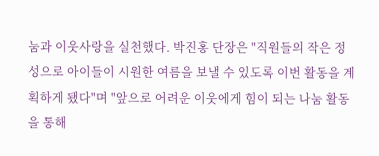눔과 이웃사랑을 실천했다. 박진홍 단장은 "직원들의 작은 정성으로 아이들이 시원한 여름을 보낼 수 있도록 이번 활동을 계획하게 됐다"며 "앞으로 어려운 이웃에게 힘이 되는 나눔 활동을 통해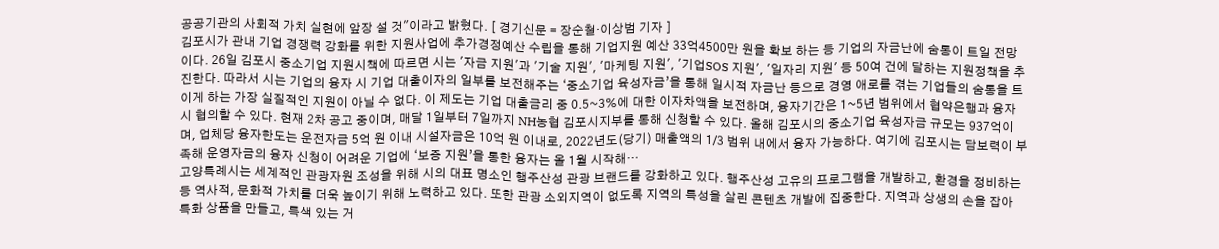공공기관의 사회적 가치 실현에 앞장 설 것"이라고 밝혔다. [ 경기신문 = 장순철·이상범 기자 ]
김포시가 관내 기업 경쟁력 강화를 위한 지원사업에 추가경정예산 수립을 통해 기업지원 예산 33억4500만 원을 확보 하는 등 기업의 자금난에 숨통이 트일 전망이다. 26일 김포시 중소기업 지원시책에 따르면 시는 '자금 지원'과 '기술 지원', '마케팅 지원', '기업SOS 지원', '일자리 지원' 등 50여 건에 달하는 지원정책을 추진한다. 따라서 시는 기업의 융자 시 기업 대출이자의 일부를 보전해주는 ‘중소기업 육성자금’을 통해 일시적 자금난 등으로 경영 애로를 겪는 기업들의 숨통을 트이게 하는 가장 실질적인 지원이 아닐 수 없다. 이 제도는 기업 대출금리 중 0.5~3%에 대한 이자차액을 보전하며, 융자기간은 1~5년 범위에서 협약은행과 융자 시 협의할 수 있다. 현재 2차 공고 중이며, 매달 1일부터 7일까지 NH농협 김포시지부를 통해 신청할 수 있다. 올해 김포시의 중소기업 육성자금 규모는 937억이며, 업체당 융자한도는 운전자금 5억 원 이내 시설자금은 10억 원 이내로, 2022년도(당기) 매출액의 1/3 범위 내에서 융자 가능하다. 여기에 김포시는 담보력이 부족해 운영자금의 융자 신청이 어려운 기업에 ‘보증 지원’을 통한 융자는 올 1월 시작해…
고양특례시는 세계적인 관광자원 조성을 위해 시의 대표 명소인 행주산성 관광 브랜드를 강화하고 있다. 행주산성 고유의 프로그램을 개발하고, 환경을 정비하는 등 역사적, 문화적 가치를 더욱 높이기 위해 노력하고 있다. 또한 관광 소외지역이 없도록 지역의 특성을 살린 콘텐츠 개발에 집중한다. 지역과 상생의 손을 잡아 특화 상품을 만들고, 특색 있는 거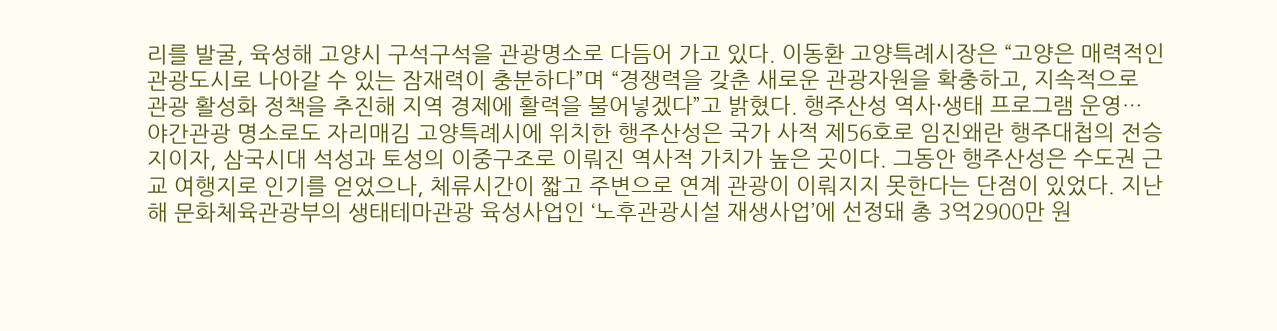리를 발굴, 육성해 고양시 구석구석을 관광명소로 다듬어 가고 있다. 이동환 고양특례시장은 “고양은 매력적인 관광도시로 나아갈 수 있는 잠재력이 충분하다”며 “경쟁력을 갖춘 새로운 관광자원을 확충하고, 지속적으로 관광 활성화 정책을 추진해 지역 경제에 활력을 불어넣겠다”고 밝혔다. 행주산성 역사·생태 프로그램 운영… 야간관광 명소로도 자리매김 고양특례시에 위치한 행주산성은 국가 사적 제56호로 임진왜란 행주대첩의 전승지이자, 삼국시대 석성과 토성의 이중구조로 이뤄진 역사적 가치가 높은 곳이다. 그동안 행주산성은 수도권 근교 여행지로 인기를 얻었으나, 체류시간이 짧고 주변으로 연계 관광이 이뤄지지 못한다는 단점이 있었다. 지난해 문화체육관광부의 생태테마관광 육성사업인 ‘노후관광시설 재생사업’에 선정돼 총 3억2900만 원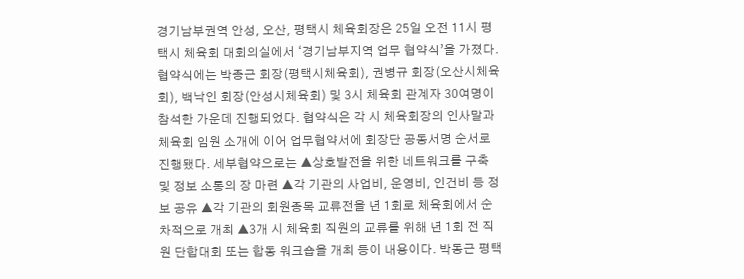경기남부권역 안성, 오산, 평택시 체육회장은 25일 오전 11시 평택시 체육회 대회의실에서 ‘경기남부지역 업무 협약식’을 가졌다. 협약식에는 박종근 회장(평택시체육회), 권병규 회장(오산시체육회), 백낙인 회장(안성시체육회) 및 3시 체육회 관계자 30여명이 참석한 가운데 진행되었다. 협약식은 각 시 체육회장의 인사말과 체육회 임원 소개에 이어 업무협약서에 회장단 공동서명 순서로 진행됐다. 세부협약으로는 ▲상호발전을 위한 네트워크를 구축 및 정보 소통의 장 마련 ▲각 기관의 사업비, 운영비, 인건비 등 정보 공유 ▲각 기관의 회원종목 교류전을 년 1회로 체육회에서 순차적으로 개최 ▲3개 시 체육회 직원의 교류를 위해 년 1회 전 직원 단합대회 또는 합동 워크숍을 개최 등이 내용이다. 박동근 평택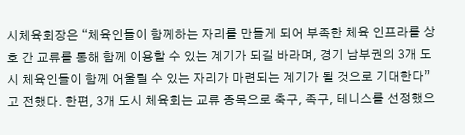시체육회장은 “체육인들이 함께하는 자리를 만들게 되어 부족한 체육 인프라를 상호 간 교류를 통해 함께 이용할 수 있는 계기가 되길 바라며, 경기 남부권의 3개 도시 체육인들이 함께 어울릴 수 있는 자리가 마련되는 계기가 될 것으로 기대한다”고 전했다. 한편, 3개 도시 체육회는 교류 종목으로 축구, 족구, 테니스를 선정했으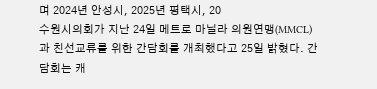며 2024년 안성시, 2025년 평택시, 20
수원시의회가 지난 24일 메트로 마닐라 의원연맹(MMCL)과 친선교류를 위한 간담회를 개최했다고 25일 밝혔다. 간담회는 캐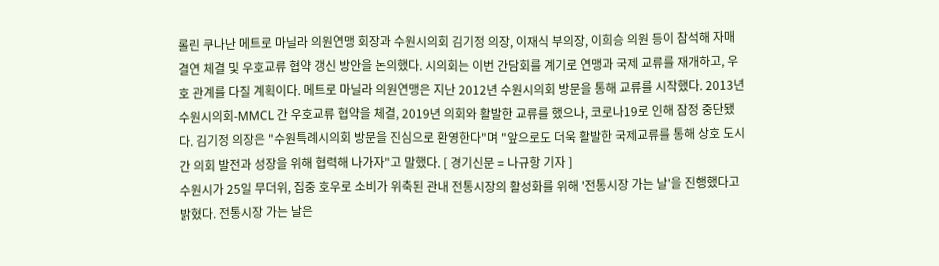롤린 쿠나난 메트로 마닐라 의원연맹 회장과 수원시의회 김기정 의장, 이재식 부의장, 이희승 의원 등이 참석해 자매결연 체결 및 우호교류 협약 갱신 방안을 논의했다. 시의회는 이번 간담회를 계기로 연맹과 국제 교류를 재개하고, 우호 관계를 다질 계획이다. 메트로 마닐라 의원연맹은 지난 2012년 수원시의회 방문을 통해 교류를 시작했다. 2013년 수원시의회-MMCL 간 우호교류 협약을 체결, 2019년 의회와 활발한 교류를 했으나, 코로나19로 인해 잠정 중단됐다. 김기정 의장은 "수원특례시의회 방문을 진심으로 환영한다"며 "앞으로도 더욱 활발한 국제교류를 통해 상호 도시 간 의회 발전과 성장을 위해 협력해 나가자"고 말했다. [ 경기신문 = 나규항 기자 ]
수원시가 25일 무더위, 집중 호우로 소비가 위축된 관내 전통시장의 활성화를 위해 '전통시장 가는 날'을 진행했다고 밝혔다. 전통시장 가는 날은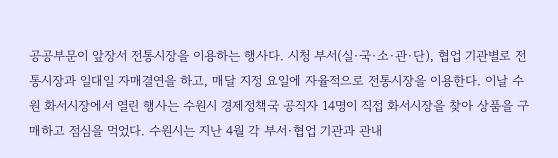공공부문이 앞장서 전통시장을 이용하는 행사다. 시청 부서(실·국·소·관·단), 협업 기관별로 전통시장과 일대일 자매결연을 하고, 매달 지정 요일에 자율적으로 전통시장을 이용한다. 이날 수원 화서시장에서 열린 행사는 수원시 경제정책국 공직자 14명이 직접 화서시장을 찾아 상품을 구매하고 점심을 먹었다. 수원시는 지난 4월 각 부서·협업 기관과 관내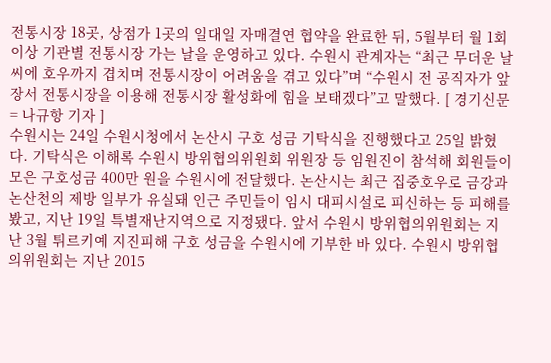전통시장 18곳, 상점가 1곳의 일대일 자매결연 협약을 완료한 뒤, 5월부터 월 1회 이상 기관별 전통시장 가는 날을 운영하고 있다. 수원시 관계자는 “최근 무더운 날씨에 호우까지 겹치며 전통시장이 어려움을 겪고 있다”며 “수원시 전 공직자가 앞장서 전통시장을 이용해 전통시장 활성화에 힘을 보태겠다”고 말했다. [ 경기신문 = 나규항 기자 ]
수원시는 24일 수원시청에서 논산시 구호 성금 기탁식을 진행했다고 25일 밝혔다. 기탁식은 이해록 수원시 방위협의위원회 위원장 등 임원진이 참석해 회원들이 모은 구호성금 400만 원을 수원시에 전달했다. 논산시는 최근 집중호우로 금강과 논산천의 제방 일부가 유실돼 인근 주민들이 임시 대피시설로 피신하는 등 피해를 봤고, 지난 19일 특별재난지역으로 지정됐다. 앞서 수원시 방위협의위원회는 지난 3월 튀르키예 지진피해 구호 성금을 수원시에 기부한 바 있다. 수원시 방위협의위원회는 지난 2015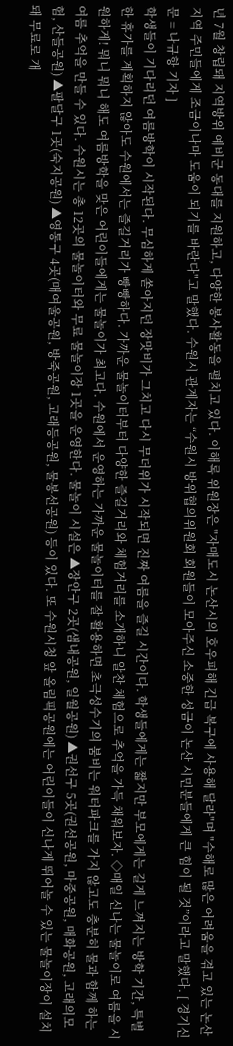년 7월 창립돼 지역방위 예비군 동대를 지원하고, 다양한 봉사활동을 펼치고 있다. 이해록 위원장은 "자매도시 논산시의 호우피해 긴급 복구에 사용해 달라"며 "수해로 많은 어려움을 겪고 있는 논산지역 주민들에게 조금이나마 도움이 되기를 바란다"고 말했다. 수원시 관계자는 “수원시 방위협의위원회 회원들이 모아주신 소중한 성금이 논산 시민분들에게 큰 힘이 될 것”이라고 말했다. [ 경기신문 = 나규항 기자 ]
학생들이 기다리던 여름방학이 시작된다. 무심하게 쏟아지던 장맛비가 그치고 다시 무더위가 시작되면 진짜 여름을 즐길 시간이다. 학생들에게는 짧지만 부모에게는 길게 느껴지는 방학 기간, 특별한 휴가를 계획하지 않아도 수원에서는 즐길거리가 빵빵하다. 가까운 물놀이터부터 다양한 즐길거리와 체험거리를 소개하니 알찬 체험으로 추억을 가득 채워보자. ◇매일 신나는 물놀이로 여름을 시원하게! 뭐니 뭐니 해도 여름방학을 맞은 어린이들에게는 물놀이가 최고다. 수원에서 운영하는 가까운 물놀이터를 잘 활용하면 초극성수기의 붐비는 워터파크를 가지 않고도 충분히 물과 함께 하는 여름 추억을 만들 수 있다. 수원시는 총 12곳의 물놀이터와 무료 물놀이장 1곳을 운영한다. 물놀이 시설은 ▲장안구 2곳(샘내공원, 일월공원) ▲권선구 5곳(권선공원, 마중공원, 매화공원, 고래의모험, 산들공원) ▲팔달구 1곳(숙지공원) ▲영통구 4곳(매여울공원, 방죽공원, 고래등공원, 물봉선공원) 등이 있다. 또 수원시청 앞 올림픽공원에는 어린이들이 신나게 뛰어놀 수 있는 물놀이장이 설치돼 무료로 개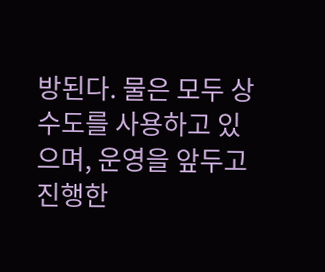방된다. 물은 모두 상수도를 사용하고 있으며, 운영을 앞두고 진행한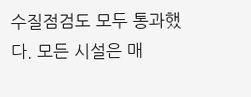수질점검도 모두 통과했다. 모든 시설은 매